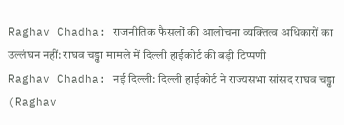Raghav Chadha: राजनीतिक फैसलों की आलोचना व्यक्तित्व अधिकारों का उल्लंघन नहीं: राघव चड्ढा मामले में दिल्ली हाईकोर्ट की बड़ी टिप्पणी
Raghav Chadha: नई दिल्ली: दिल्ली हाईकोर्ट ने राज्यसभा सांसद राघव चड्ढा (Raghav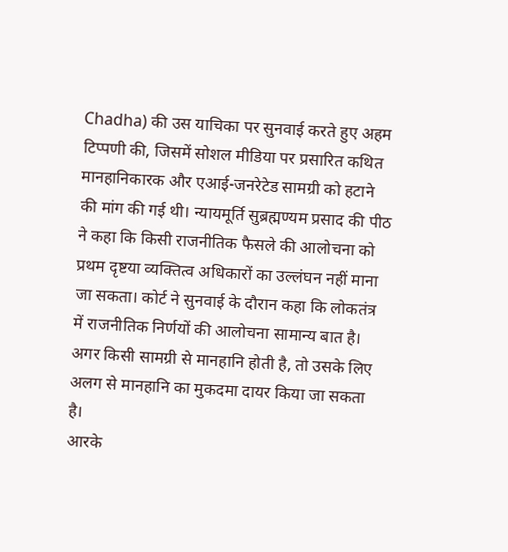Chadha) की उस याचिका पर सुनवाई करते हुए अहम टिप्पणी की, जिसमें सोशल मीडिया पर प्रसारित कथित मानहानिकारक और एआई-जनरेटेड सामग्री को हटाने की मांग की गई थी। न्यायमूर्ति सुब्रह्मण्यम प्रसाद की पीठ ने कहा कि किसी राजनीतिक फैसले की आलोचना को प्रथम दृष्टया व्यक्तित्व अधिकारों का उल्लंघन नहीं माना जा सकता। कोर्ट ने सुनवाई के दौरान कहा कि लोकतंत्र में राजनीतिक निर्णयों की आलोचना सामान्य बात है। अगर किसी सामग्री से मानहानि होती है, तो उसके लिए अलग से मानहानि का मुकदमा दायर किया जा सकता है।
आरके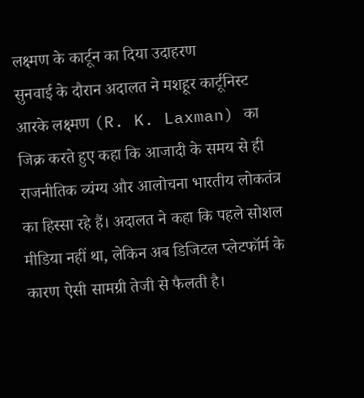लक्ष्मण के कार्टून का दिया उदाहरण
सुनवाई के दौरान अदालत ने मशहूर कार्टूनिस्ट आरके लक्ष्मण (R. K. Laxman) का जिक्र करते हुए कहा कि आजादी के समय से ही राजनीतिक व्यंग्य और आलोचना भारतीय लोकतंत्र का हिस्सा रहे हैं। अदालत ने कहा कि पहले सोशल मीडिया नहीं था, लेकिन अब डिजिटल प्लेटफॉर्म के कारण ऐसी सामग्री तेजी से फैलती है।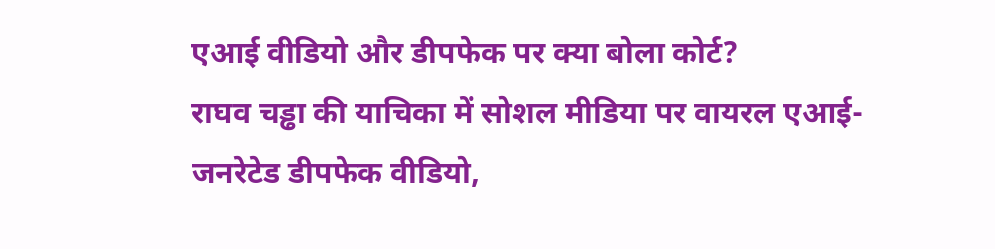एआई वीडियो और डीपफेक पर क्या बोला कोर्ट?
राघव चड्ढा की याचिका में सोशल मीडिया पर वायरल एआई-जनरेटेड डीपफेक वीडियो,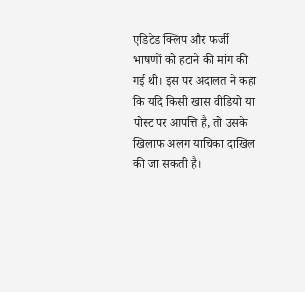एडिटेड क्लिप और फर्जी भाषणों को हटाने की मांग की गई थी। इस पर अदालत ने कहा कि यदि किसी खास वीडियो या पोस्ट पर आपत्ति है, तो उसके खिलाफ अलग याचिका दाखिल की जा सकती है।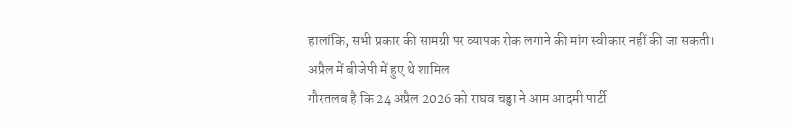हालांकि, सभी प्रकार की सामग्री पर व्यापक रोक लगाने की मांग स्वीकार नहीं की जा सकती।
अप्रैल में बीजेपी में हुए थे शामिल
गौरतलब है कि 24 अप्रैल 2026 को राघव चड्ढा ने आम आदमी पार्टी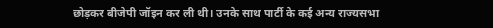छोड़कर बीजेपी जॉइन कर ली थी। उनके साथ पार्टी के कई अन्य राज्यसभा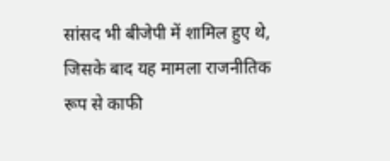सांसद भी बीजेपी में शामिल हुए थे, जिसके बाद यह मामला राजनीतिक रूप से काफी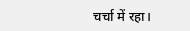चर्चा में रहा।